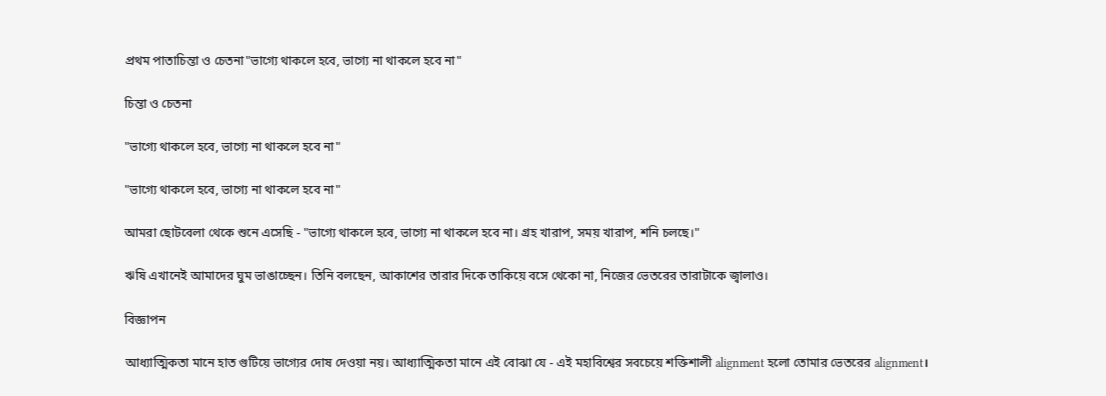প্রথম পাতাচিন্তা ও চেতনা"ভাগ্যে থাকলে হবে, ভাগ্যে না থাকলে হবে না"

চিন্তা ও চেতনা

"ভাগ্যে থাকলে হবে, ভাগ্যে না থাকলে হবে না"

"ভাগ্যে থাকলে হবে, ভাগ্যে না থাকলে হবে না"

আমরা ছোটবেলা থেকে শুনে এসেছি - "ভাগ্যে থাকলে হবে, ভাগ্যে না থাকলে হবে না। গ্রহ খারাপ, সময় খারাপ, শনি চলছে।"

ঋষি এখানেই আমাদের ঘুম ভাঙাচ্ছেন। তিনি বলছেন, আকাশের তারার দিকে তাকিয়ে বসে থেকো না, নিজের ভেতরের তারাটাকে জ্বালাও।

বিজ্ঞাপন

আধ্যাত্মিকতা মানে হাত গুটিয়ে ভাগ্যের দোষ দেওয়া নয়। আধ্যাত্মিকতা মানে এই বোঝা যে - এই মহাবিশ্বের সবচেয়ে শক্তিশালী alignment হলো তোমার ভেতরের alignment।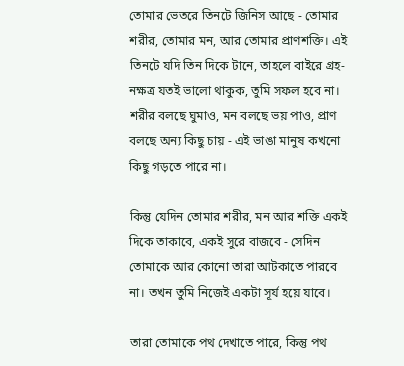তোমার ভেতরে তিনটে জিনিস আছে - তোমার শরীর, তোমার মন, আর তোমার প্রাণশক্তি। এই তিনটে যদি তিন দিকে টানে, তাহলে বাইরে গ্রহ-নক্ষত্র যতই ভালো থাকুক, তুমি সফল হবে না। শরীর বলছে ঘুমাও, মন বলছে ভয় পাও, প্রাণ বলছে অন্য কিছু চায় - এই ভাঙা মানুষ কখনো কিছু গড়তে পারে না।

কিন্তু যেদিন তোমার শরীর, মন আর শক্তি একই দিকে তাকাবে, একই সুরে বাজবে - সেদিন তোমাকে আর কোনো তারা আটকাতে পারবে না। তখন তুমি নিজেই একটা সূর্য হয়ে যাবে।

তারা তোমাকে পথ দেখাতে পারে, কিন্তু পথ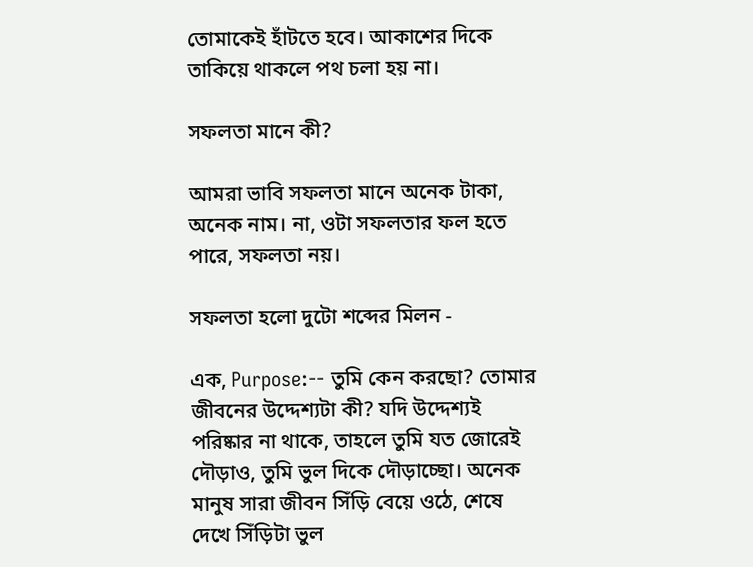তোমাকেই হাঁটতে হবে। আকাশের দিকে তাকিয়ে থাকলে পথ চলা হয় না।

সফলতা মানে কী?

আমরা ভাবি সফলতা মানে অনেক টাকা, অনেক নাম। না, ওটা সফলতার ফল হতে পারে, সফলতা নয়।

সফলতা হলো দুটো শব্দের মিলন -

এক, Purpose:-- তুমি কেন করছো? তোমার জীবনের উদ্দেশ্যটা কী? যদি উদ্দেশ্যই পরিষ্কার না থাকে, তাহলে তুমি যত জোরেই দৌড়াও, তুমি ভুল দিকে দৌড়াচ্ছো। অনেক মানুষ সারা জীবন সিঁড়ি বেয়ে ওঠে, শেষে দেখে সিঁড়িটা ভুল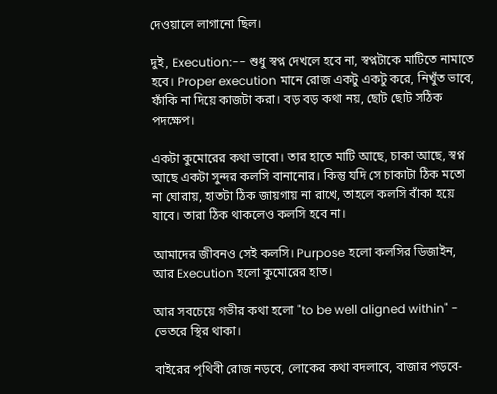দেওয়ালে লাগানো ছিল।

দুই, Execution:-- শুধু স্বপ্ন দেখলে হবে না, স্বপ্নটাকে মাটিতে নামাতে হবে। Proper execution মানে রোজ একটু একটু করে, নিখুঁত ভাবে, ফাঁকি না দিয়ে কাজটা করা। বড় বড় কথা নয়, ছোট ছোট সঠিক পদক্ষেপ।

একটা কুমোরের কথা ভাবো। তার হাতে মাটি আছে, চাকা আছে, স্বপ্ন আছে একটা সুন্দর কলসি বানানোর। কিন্তু যদি সে চাকাটা ঠিক মতো না ঘোরায়, হাতটা ঠিক জায়গায় না রাখে, তাহলে কলসি বাঁকা হয়ে যাবে। তারা ঠিক থাকলেও কলসি হবে না।

আমাদের জীবনও সেই কলসি। Purpose হলো কলসির ডিজাইন, আর Execution হলো কুমোরের হাত।

আর সবচেয়ে গভীর কথা হলো "to be well aligned within" - ভেতরে স্থির থাকা।

বাইরের পৃথিবী রোজ নড়বে, লোকের কথা বদলাবে, বাজার পড়বে-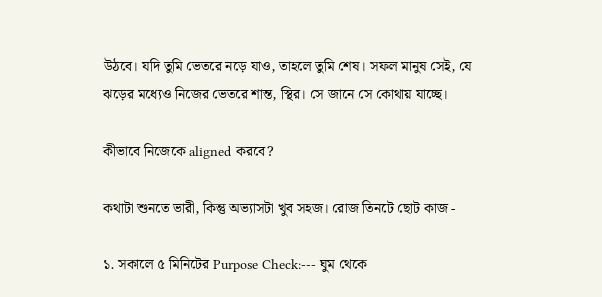উঠবে। যদি তুমি ভেতরে নড়ে যাও, তাহলে তুমি শেষ। সফল মানুষ সেই, যে ঝড়ের মধ্যেও নিজের ভেতরে শান্ত, স্থির। সে জানে সে কোথায় যাচ্ছে।

কীভাবে নিজেকে aligned করবে?

কথাটা শুনতে ভারী, কিন্তু অভ্যাসটা খুব সহজ। রোজ তিনটে ছোট কাজ -

১. সকালে ৫ মিনিটের Purpose Check:--- ঘুম থেকে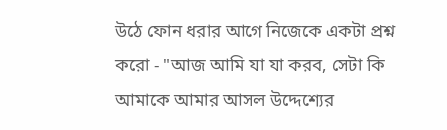উঠে ফোন ধরার আগে নিজেকে একটা প্রশ্ন করো - "আজ আমি যা যা করব, সেটা কি আমাকে আমার আসল উদ্দেশ্যের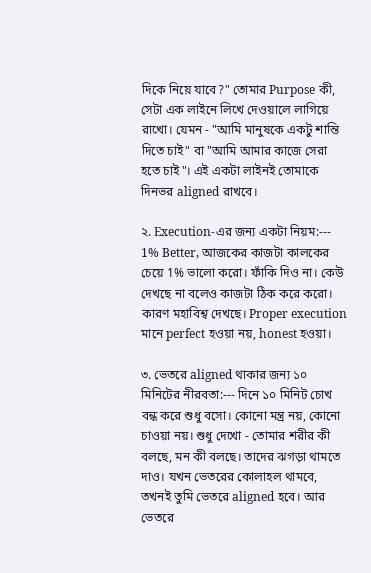দিকে নিয়ে যাবে?" তোমার Purpose কী, সেটা এক লাইনে লিখে দেওয়ালে লাগিয়ে রাখো। যেমন - "আমি মানুষকে একটু শান্তি দিতে চাই" বা "আমি আমার কাজে সেরা হতে চাই"। এই একটা লাইনই তোমাকে দিনভর aligned রাখবে।

২. Execution-এর জন্য একটা নিয়ম:--- 1% Better, আজকের কাজটা কালকের চেয়ে 1% ভালো করো। ফাঁকি দিও না। কেউ দেখছে না বলেও কাজটা ঠিক করে করো। কারণ মহাবিশ্ব দেখছে। Proper execution মানে perfect হওয়া নয়, honest হওয়া।

৩. ভেতরে aligned থাকার জন্য ১০ মিনিটের নীরবতা:--- দিনে ১০ মিনিট চোখ বন্ধ করে শুধু বসো। কোনো মন্ত্র নয়, কোনো চাওয়া নয়। শুধু দেখো - তোমার শরীর কী বলছে, মন কী বলছে। তাদের ঝগড়া থামতে দাও। যখন ভেতরের কোলাহল থামবে, তখনই তুমি ভেতরে aligned হবে। আর ভেতরে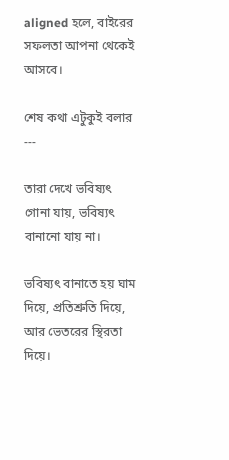aligned হলে, বাইরের সফলতা আপনা থেকেই আসবে।

শেষ কথা এটুকুই বলার ---

তারা দেখে ভবিষ্যৎ গোনা যায়, ভবিষ্যৎ বানানো যায় না।

ভবিষ্যৎ বানাতে হয় ঘাম দিয়ে, প্রতিশ্রুতি দিয়ে, আর ভেতরের স্থিরতা দিয়ে।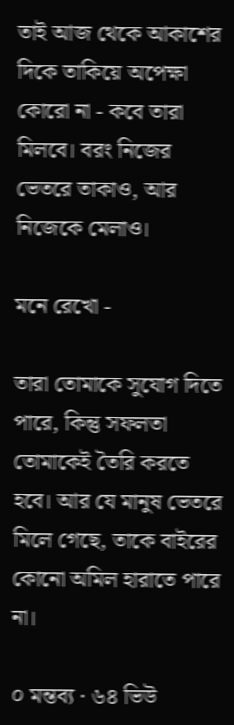তাই আজ থেকে আকাশের দিকে তাকিয়ে অপেক্ষা কোরো না - কবে তারা মিলবে। বরং নিজের ভেতরে তাকাও, আর নিজেকে মেলাও।

মনে রেখো -

তারা তোমাকে সুযোগ দিতে পারে, কিন্তু সফলতা তোমাকেই তৈরি করতে হবে। আর যে মানুষ ভেতরে মিলে গেছে, তাকে বাইরের কোনো অমিল হারাতে পারে না।

০ মন্তব্য · ৬৪ ভিউ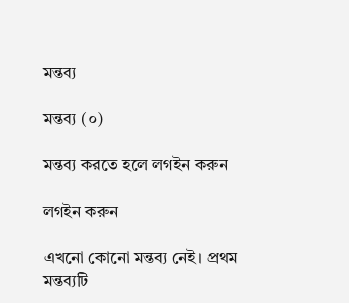মন্তব্য

মন্তব্য (০)

মন্তব্য করতে হলে লগইন করুন

লগইন করুন

এখনো কোনো মন্তব্য নেই। প্রথম মন্তব্যটি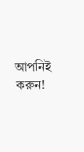আপনিই করুন!